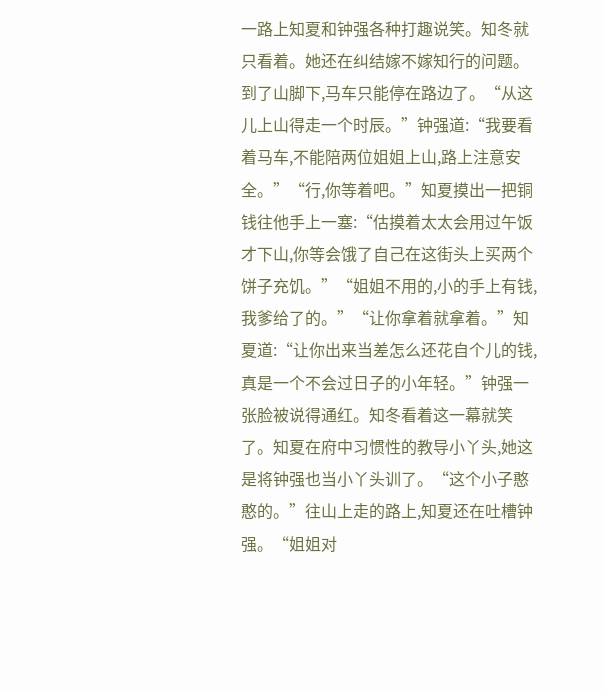一路上知夏和钟强各种打趣说笑。知冬就只看着。她还在纠结嫁不嫁知行的问题。到了山脚下,马车只能停在路边了。“从这儿上山得走一个时辰。”钟强道:“我要看着马车,不能陪两位姐姐上山,路上注意安全。”“行,你等着吧。”知夏摸出一把铜钱往他手上一塞:“估摸着太太会用过午饭才下山,你等会饿了自己在这街头上买两个饼子充饥。”“姐姐不用的,小的手上有钱,我爹给了的。”“让你拿着就拿着。”知夏道:“让你出来当差怎么还花自个儿的钱,真是一个不会过日子的小年轻。”钟强一张脸被说得通红。知冬看着这一幕就笑了。知夏在府中习惯性的教导小丫头,她这是将钟强也当小丫头训了。“这个小子憨憨的。”往山上走的路上,知夏还在吐槽钟强。“姐姐对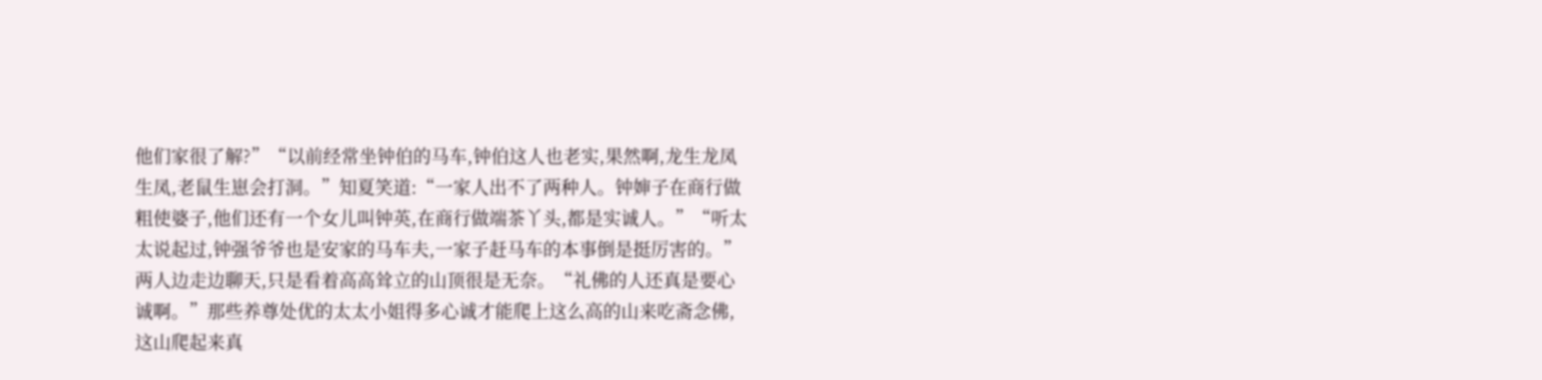他们家很了解?”“以前经常坐钟伯的马车,钟伯这人也老实,果然啊,龙生龙凤生凤,老鼠生崽会打洞。”知夏笑道:“一家人出不了两种人。钟婶子在商行做粗使婆子,他们还有一个女儿叫钟英,在商行做端茶丫头,都是实诚人。”“听太太说起过,钟强爷爷也是安家的马车夫,一家子赶马车的本事倒是挺厉害的。”两人边走边聊天,只是看着高高耸立的山顶很是无奈。“礼佛的人还真是要心诚啊。”那些养尊处优的太太小姐得多心诚才能爬上这么高的山来吃斋念佛,这山爬起来真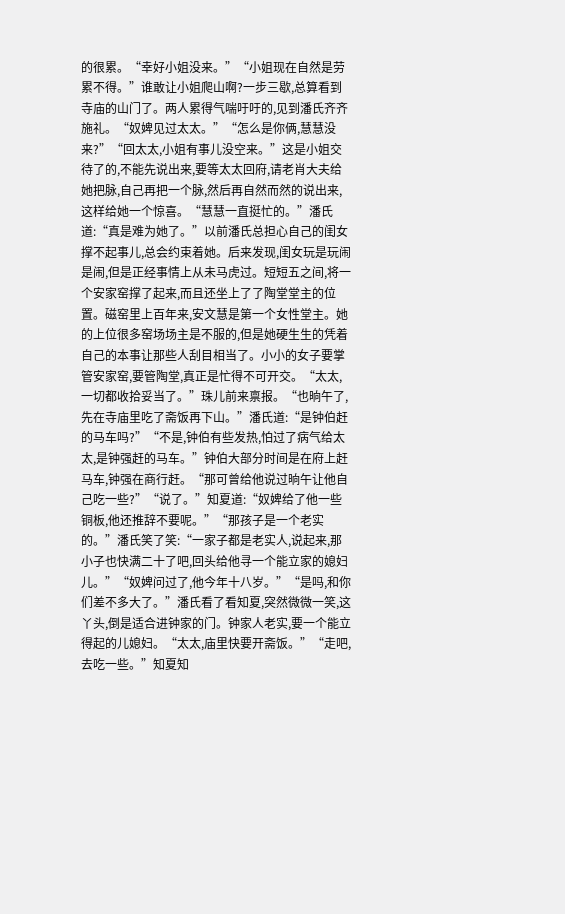的很累。“幸好小姐没来。”“小姐现在自然是劳累不得。”谁敢让小姐爬山啊?一步三歇,总算看到寺庙的山门了。两人累得气喘吁吁的,见到潘氏齐齐施礼。“奴婢见过太太。”“怎么是你俩,慧慧没来?”“回太太,小姐有事儿没空来。”这是小姐交待了的,不能先说出来,要等太太回府,请老肖大夫给她把脉,自己再把一个脉,然后再自然而然的说出来,这样给她一个惊喜。“慧慧一直挺忙的。”潘氏道:“真是难为她了。”以前潘氏总担心自己的闺女撑不起事儿,总会约束着她。后来发现,闺女玩是玩闹是闹,但是正经事情上从未马虎过。短短五之间,将一个安家窑撑了起来,而且还坐上了了陶堂堂主的位置。磁窑里上百年来,安文慧是第一个女性堂主。她的上位很多窑场场主是不服的,但是她硬生生的凭着自己的本事让那些人刮目相当了。小小的女子要掌管安家窑,要管陶堂,真正是忙得不可开交。“太太,一切都收拾妥当了。”珠儿前来禀报。“也晌午了,先在寺庙里吃了斋饭再下山。”潘氏道:“是钟伯赶的马车吗?”“不是,钟伯有些发热,怕过了病气给太太,是钟强赶的马车。”钟伯大部分时间是在府上赶马车,钟强在商行赶。“那可曾给他说过晌午让他自己吃一些?”“说了。”知夏道:“奴婢给了他一些铜板,他还推辞不要呢。”“那孩子是一个老实的。”潘氏笑了笑:“一家子都是老实人,说起来,那小子也快满二十了吧,回头给他寻一个能立家的媳妇儿。”“奴婢问过了,他今年十八岁。”“是吗,和你们差不多大了。”潘氏看了看知夏,突然微微一笑,这丫头,倒是适合进钟家的门。钟家人老实,要一个能立得起的儿媳妇。“太太,庙里快要开斋饭。”“走吧,去吃一些。”知夏知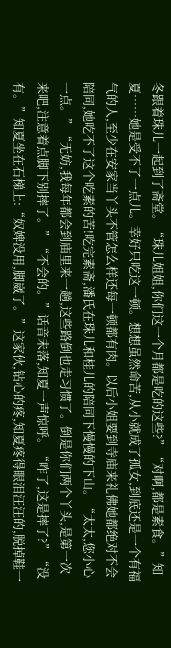冬跟着珠儿一起到了斋堂。“珠儿姐姐,你们这一个月都是吃的这些?”“对啊,都是素食。”知夏……她是受不了一点儿。幸好只吃这一顿。想想虽然命苦,从小就成了孤女,到底还是一个有福气的人,至少在安家当丫头不管怎么样还每一顿都有肉。以后小姐要到寺庙来礼佛她都绝对不会陪同,她吃不了这个吃素的苦!吃完素斋,潘氏在珠儿和桂儿的陪同下慢慢的下山。“太太,您小心一点。”“无妨,我每年都会到庙里来一趟,这些路倒也走习惯了。倒是你们两个丫头,是第一次来吧,注意着点脚下别摔了。”“不会的。”话音未落,知夏一声惊呼。“咋了,这是摔了?”“没有。”知夏坐在石梯上:“奴婢没用,脚崴了。”这家伙,钻心的疼,知夏疼得眼泪汪汪的,脱掉鞋一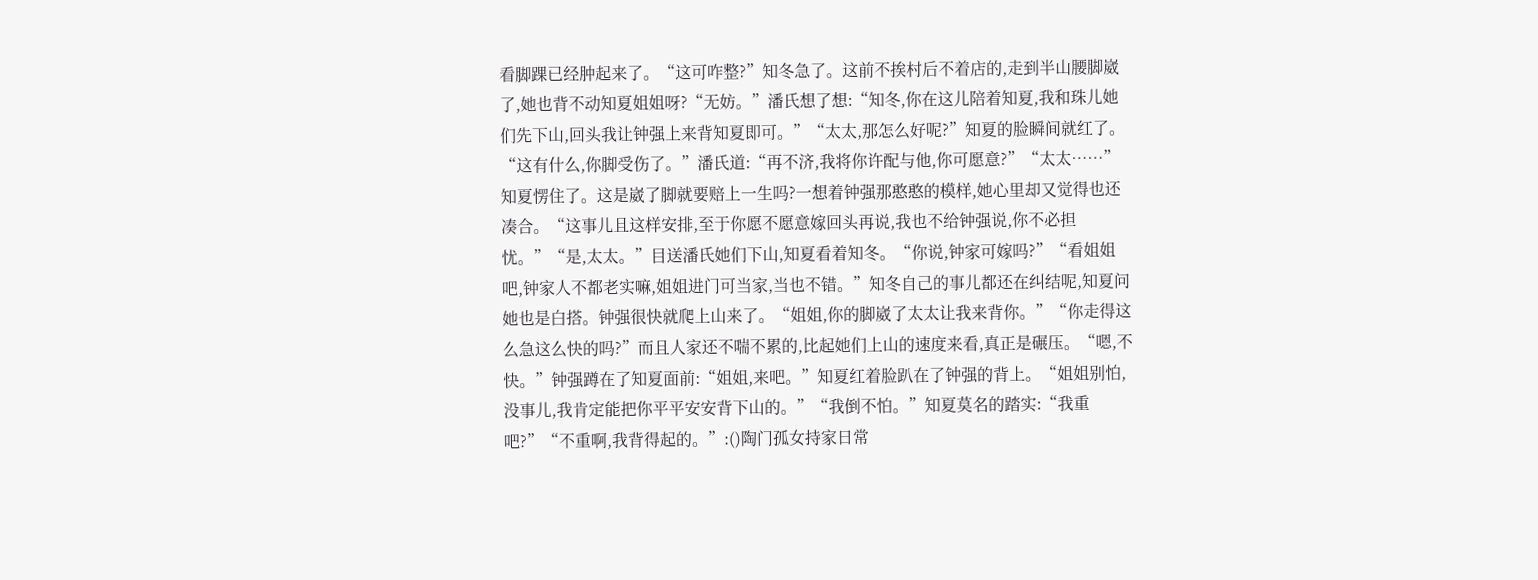看脚踝已经肿起来了。“这可咋整?”知冬急了。这前不挨村后不着店的,走到半山腰脚崴了,她也背不动知夏姐姐呀?“无妨。”潘氏想了想:“知冬,你在这儿陪着知夏,我和珠儿她们先下山,回头我让钟强上来背知夏即可。”“太太,那怎么好呢?”知夏的脸瞬间就红了。“这有什么,你脚受伤了。”潘氏道:“再不济,我将你许配与他,你可愿意?”“太太……”知夏愣住了。这是崴了脚就要赔上一生吗?一想着钟强那憨憨的模样,她心里却又觉得也还凑合。“这事儿且这样安排,至于你愿不愿意嫁回头再说,我也不给钟强说,你不必担忧。”“是,太太。”目送潘氏她们下山,知夏看着知冬。“你说,钟家可嫁吗?”“看姐姐吧,钟家人不都老实嘛,姐姐进门可当家,当也不错。”知冬自己的事儿都还在纠结呢,知夏问她也是白搭。钟强很快就爬上山来了。“姐姐,你的脚崴了太太让我来背你。”“你走得这么急这么快的吗?”而且人家还不喘不累的,比起她们上山的速度来看,真正是碾压。“嗯,不快。”钟强蹲在了知夏面前:“姐姐,来吧。”知夏红着脸趴在了钟强的背上。“姐姐别怕,没事儿,我肯定能把你平平安安背下山的。”“我倒不怕。”知夏莫名的踏实:“我重吧?”“不重啊,我背得起的。”:()陶门孤女持家日常